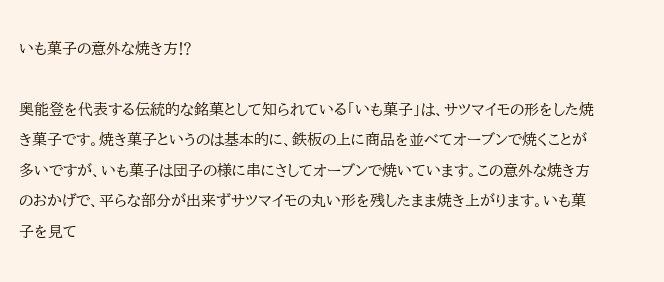いも菓子の意外な焼き方⁉

奥能登を代表する伝統的な銘菓として知られている「いも菓子」は、サツマイモの形をした焼き菓子です。焼き菓子というのは基本的に、鉄板の上に商品を並べてオーブンで焼くことが多いですが、いも菓子は団子の様に串にさしてオーブンで焼いています。この意外な焼き方のおかげで、平らな部分が出来ずサツマイモの丸い形を残したまま焼き上がります。いも菓子を見て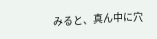みると、真ん中に穴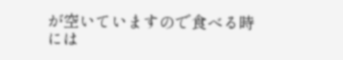が空いていますので食べる時には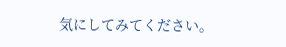気にしてみてください。